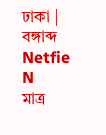ঢাকা | বঙ্গাব্দ
Netfie
N
মাত্র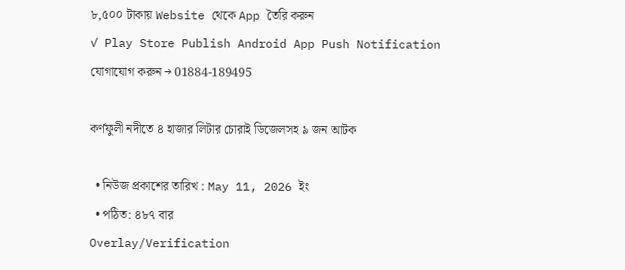৮,৫০০ টাকায় Website থেকে App তৈরি করুন
✓ Play Store Publish Android App Push Notification
যোগাযোগ করুন → 01884-189495

কর্ণফুলী নদীতে ৪ হাজার লিটার চোরাই ডিজেলসহ ৯ জন আটক

  • নিউজ প্রকাশের তারিখ : May 11, 2026 ইং
  • পঠিত: ৪৮৭ বার
Overlay/Verification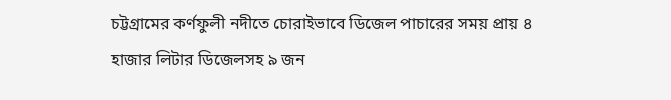চট্টগ্রামের কর্ণফুলী নদীতে চোরাইভাবে ডিজেল পাচারের সময় প্রায় ৪ হাজার লিটার ডিজেলসহ ৯ জন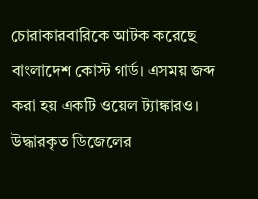চোরাকারবারিকে আটক করেছে বাংলাদেশ কোস্ট গার্ড। এসময় জব্দ করা হয় একটি ওয়েল ট্যাঙ্কারও। উদ্ধারকৃত ডিজেলের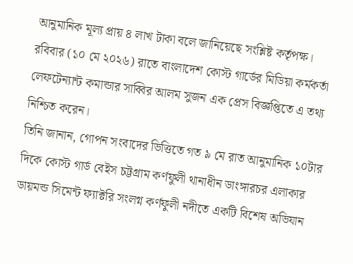আনুমানিক মূল্য প্রায় ৪ লাখ টাকা বলে জানিয়েছে সংশ্লিষ্ট কর্তৃপক্ষ।
রবিবার (১০ মে ২০২৬) রাতে বাংলাদেশ কোস্ট গার্ডের মিডিয়া কর্মকর্তা লেফটেন্যান্ট কমান্ডার সাব্বির আলম সুজন এক প্রেস বিজ্ঞপ্তিতে এ তথ্য নিশ্চিত করেন।
তিনি জানান, গোপন সংবাদের ভিত্তিতে গত ৯ মে রাত আনুমানিক ১০টার দিকে কোস্ট গার্ড বেইস চট্টগ্রাম কর্ণফুলী থানাধীন ডাংঙ্গারচর এলাকার ডায়মন্ড সিমেন্ট ফ্যাক্টরি সংলগ্ন কর্ণফুলী নদীতে একটি বিশেষ অভিযান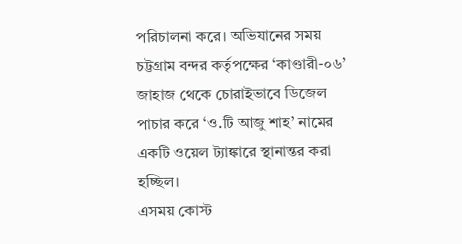পরিচালনা করে। অভিযানের সময় চট্টগ্রাম বন্দর কর্তৃপক্ষের ‘কাণ্ডারী-০৬’ জাহাজ থেকে চোরাইভাবে ডিজেল পাচার করে ‘ও.টি আজু শাহ’ নামের একটি ওয়েল ট্যাঙ্কারে স্থানান্তর করা হচ্ছিল।
এসময় কোস্ট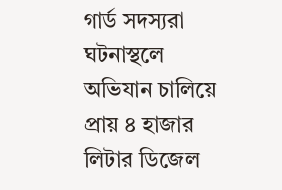গার্ড সদস্যরা ঘটনাস্থলে অভিযান চালিয়ে প্রায় ৪ হাজার লিটার ডিজেল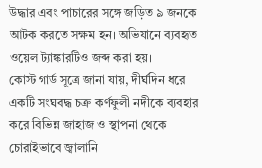উদ্ধার এবং পাচারের সঙ্গে জড়িত ৯ জনকে আটক করতে সক্ষম হন। অভিযানে ব্যবহৃত ওয়েল ট্যাঙ্কারটিও জব্দ করা হয়।
কোস্ট গার্ড সূত্রে জানা যায়, দীর্ঘদিন ধরে একটি সংঘবদ্ধ চক্র কর্ণফুলী নদীকে ব্যবহার করে বিভিন্ন জাহাজ ও স্থাপনা থেকে চোরাইভাবে জ্বালানি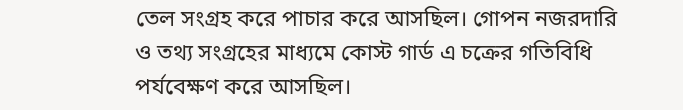তেল সংগ্রহ করে পাচার করে আসছিল। গোপন নজরদারি ও তথ্য সংগ্রহের মাধ্যমে কোস্ট গার্ড এ চক্রের গতিবিধি পর্যবেক্ষণ করে আসছিল।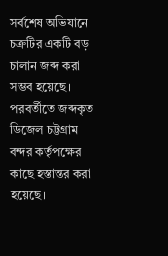সর্বশেষ অভিযানে চক্রটির একটি বড় চালান জব্দ করা সম্ভব হয়েছে।
পরবর্তীতে জব্দকৃত ডিজেল চট্টগ্রাম বন্দর কর্তৃপক্ষের কাছে হস্তান্তর করা হয়েছে।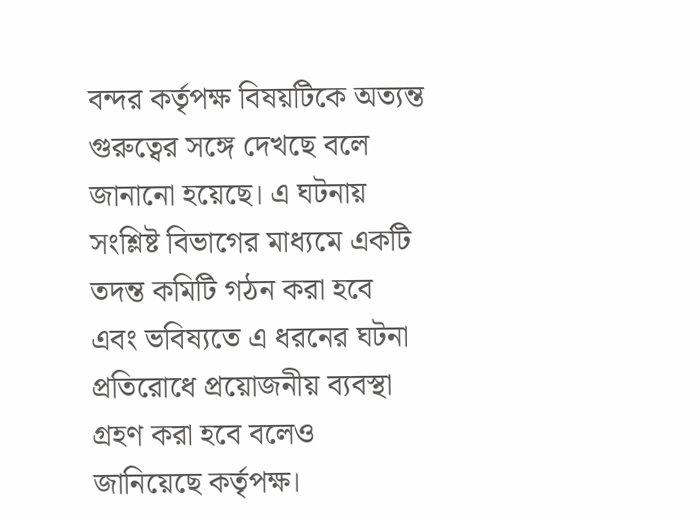বন্দর কর্তৃপক্ষ বিষয়টিকে অত্যন্ত গুরুত্বের সঙ্গে দেখছে বলে জানানো হয়েছে। এ ঘটনায় সংশ্লিষ্ট বিভাগের মাধ্যমে একটি তদন্ত কমিটি গঠন করা হবে এবং ভবিষ্যতে এ ধরনের ঘটনা প্রতিরোধে প্রয়োজনীয় ব্যবস্থা গ্রহণ করা হবে বলেও জানিয়েছে কর্তৃপক্ষ।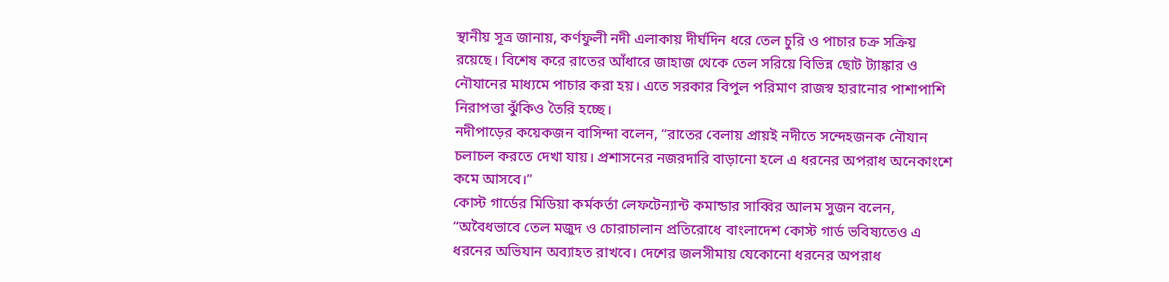স্থানীয় সূত্র জানায়, কর্ণফুলী নদী এলাকায় দীর্ঘদিন ধরে তেল চুরি ও পাচার চক্র সক্রিয় রয়েছে। বিশেষ করে রাতের আঁধারে জাহাজ থেকে তেল সরিয়ে বিভিন্ন ছোট ট্যাঙ্কার ও নৌযানের মাধ্যমে পাচার করা হয়। এতে সরকার বিপুল পরিমাণ রাজস্ব হারানোর পাশাপাশি নিরাপত্তা ঝুঁকিও তৈরি হচ্ছে।
নদীপাড়ের কয়েকজন বাসিন্দা বলেন, “রাতের বেলায় প্রায়ই নদীতে সন্দেহজনক নৌযান চলাচল করতে দেখা যায়। প্রশাসনের নজরদারি বাড়ানো হলে এ ধরনের অপরাধ অনেকাংশে কমে আসবে।”
কোস্ট গার্ডের মিডিয়া কর্মকর্তা লেফটেন্যান্ট কমান্ডার সাব্বির আলম সুজন বলেন, “অবৈধভাবে তেল মজুদ ও চোরাচালান প্রতিরোধে বাংলাদেশ কোস্ট গার্ড ভবিষ্যতেও এ ধরনের অভিযান অব্যাহত রাখবে। দেশের জলসীমায় যেকোনো ধরনের অপরাধ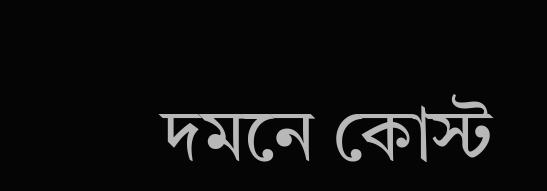দমনে কোস্ট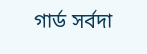গার্ড সর্বদা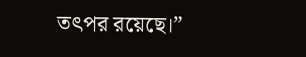তৎপর রয়েছে।”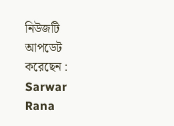নিউজটি আপডেট করেছেন : Sarwar Rana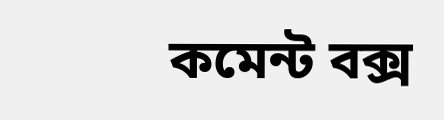কমেন্ট বক্স